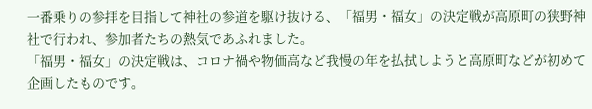一番乗りの参拝を目指して神社の参道を駆け抜ける、「福男・福女」の決定戦が高原町の狭野神社で行われ、参加者たちの熱気であふれました。
「福男・福女」の決定戦は、コロナ禍や物価高など我慢の年を払拭しようと高原町などが初めて企画したものです。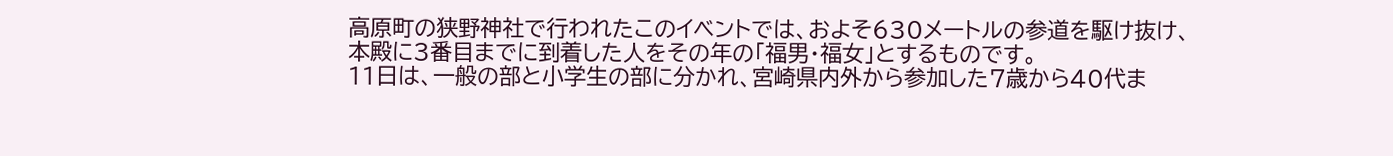高原町の狭野神社で行われたこのイベントでは、およそ630メートルの参道を駆け抜け、本殿に3番目までに到着した人をその年の「福男・福女」とするものです。
11日は、一般の部と小学生の部に分かれ、宮崎県内外から参加した7歳から40代ま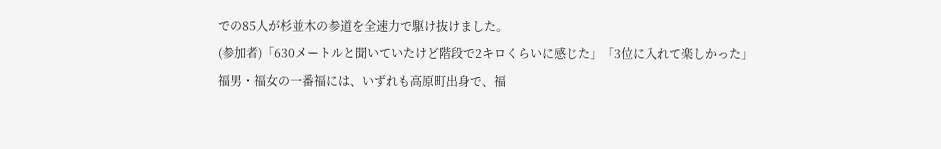での85人が杉並木の参道を全速力で駆け抜けました。
(参加者)「630メートルと聞いていたけど階段で2キロくらいに感じた」「3位に入れて楽しかった」
福男・福女の一番福には、いずれも高原町出身で、福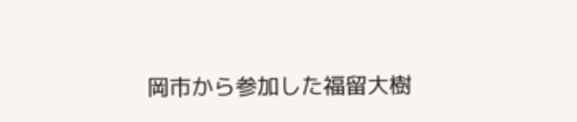岡市から参加した福留大樹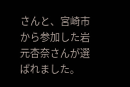さんと、宮崎市から参加した岩元杏奈さんが選ばれました。